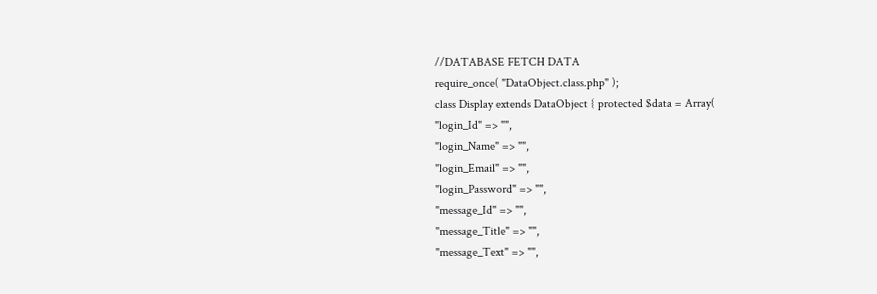//DATABASE FETCH DATA
require_once( "DataObject.class.php" );
class Display extends DataObject { protected $data = Array(
"login_Id" => "",
"login_Name" => "",
"login_Email" => "",
"login_Password" => "",
"message_Id" => "",
"message_Title" => "",
"message_Text" => "",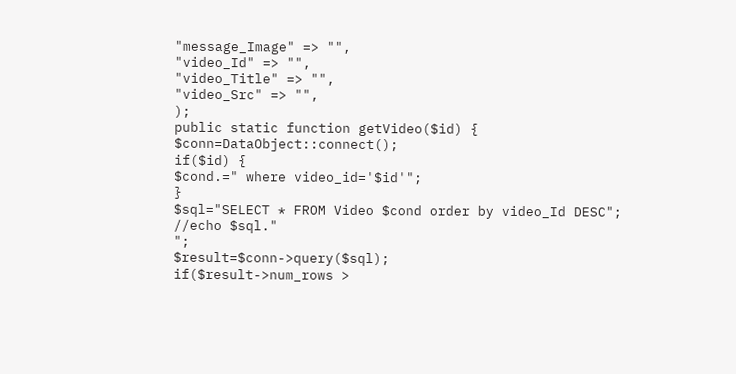"message_Image" => "",
"video_Id" => "",
"video_Title" => "",
"video_Src" => "",
);
public static function getVideo($id) {
$conn=DataObject::connect();
if($id) {
$cond.=" where video_id='$id'";
}
$sql="SELECT * FROM Video $cond order by video_Id DESC";
//echo $sql."
";
$result=$conn->query($sql);
if($result->num_rows >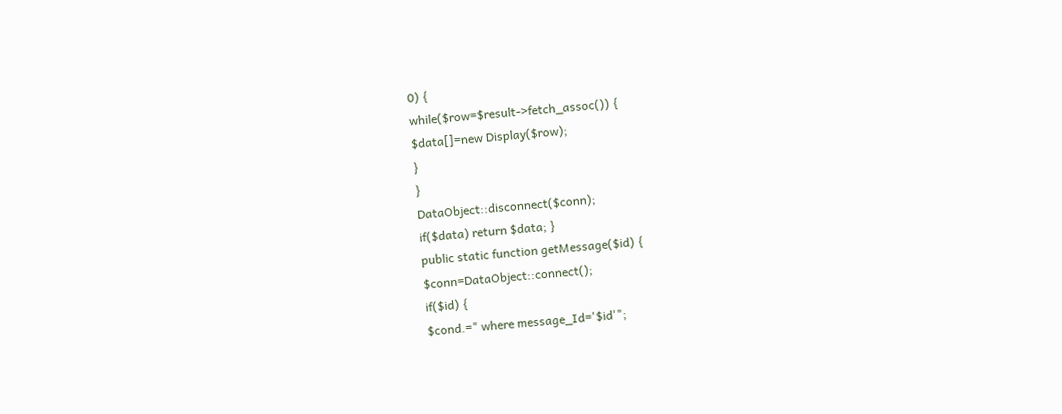0) {
while($row=$result->fetch_assoc()) {
$data[]=new Display($row);
}
}
DataObject::disconnect($conn);
if($data) return $data; }
public static function getMessage($id) {
$conn=DataObject::connect();
if($id) {
$cond.=" where message_Id='$id'";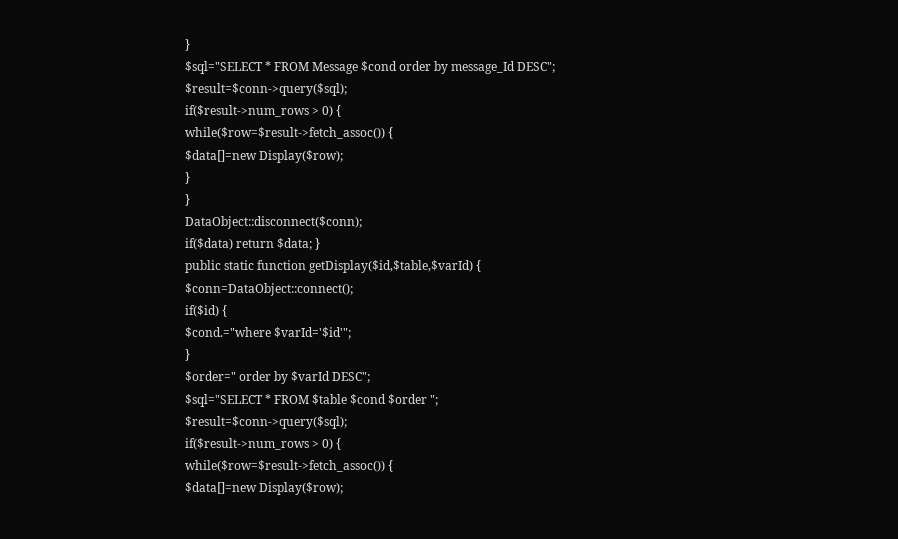}
$sql="SELECT * FROM Message $cond order by message_Id DESC";
$result=$conn->query($sql);
if($result->num_rows > 0) {
while($row=$result->fetch_assoc()) {
$data[]=new Display($row);
}
}
DataObject::disconnect($conn);
if($data) return $data; }
public static function getDisplay($id,$table,$varId) {
$conn=DataObject::connect();
if($id) {
$cond.="where $varId='$id'";
}
$order=" order by $varId DESC";
$sql="SELECT * FROM $table $cond $order ";
$result=$conn->query($sql);
if($result->num_rows > 0) {
while($row=$result->fetch_assoc()) {
$data[]=new Display($row);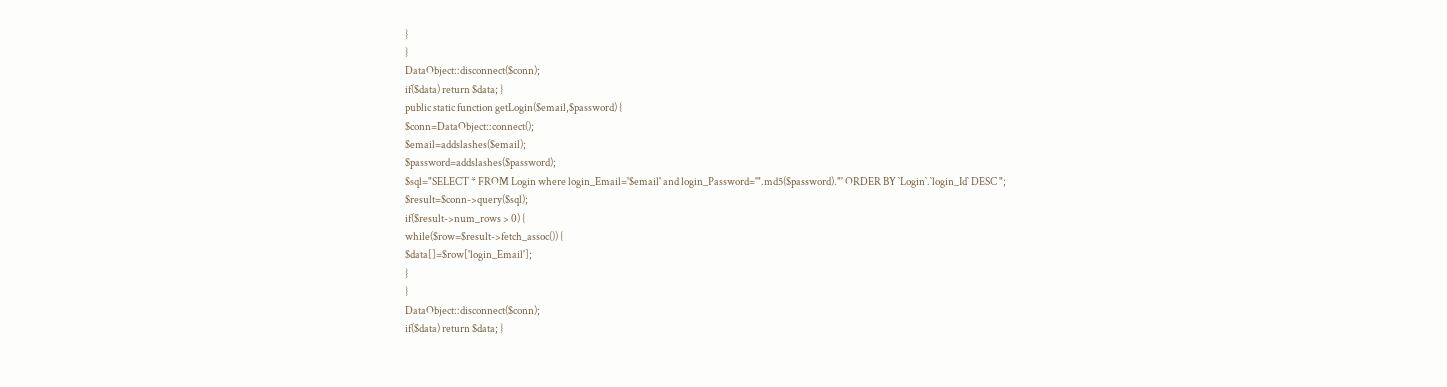}
}
DataObject::disconnect($conn);
if($data) return $data; }
public static function getLogin($email,$password) {
$conn=DataObject::connect();
$email=addslashes($email);
$password=addslashes($password);
$sql="SELECT * FROM Login where login_Email='$email' and login_Password='".md5($password)."' ORDER BY `Login`.`login_Id` DESC ";
$result=$conn->query($sql);
if($result->num_rows > 0) {
while($row=$result->fetch_assoc()) {
$data[]=$row['login_Email'];
}
}
DataObject::disconnect($conn);
if($data) return $data; }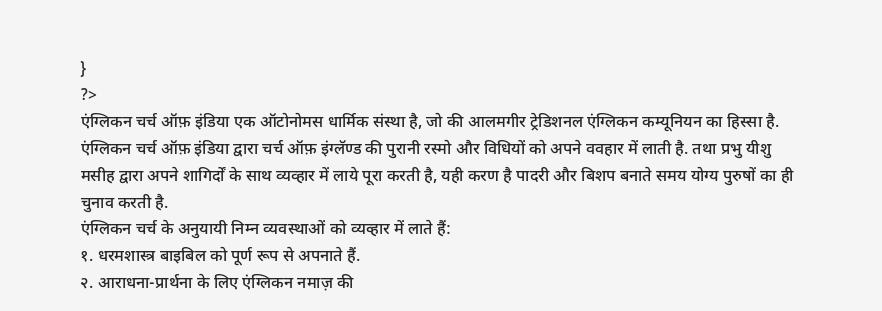}
?>
एंग्लिकन चर्च ऑफ़ इंडिया एक ऑटोनोमस धार्मिक संस्था है, जो की आलमगीर ट्रेडिशनल एंग्लिकन कम्यूनियन का हिस्सा है.
एंग्लिकन चर्च ऑफ़ इंडिया द्वारा चर्च ऑफ़ इंग्लॅण्ड की पुरानी रस्मो और विधियों को अपने ववहार में लाती है. तथा प्रभु यीशु मसीह द्वारा अपने शागिर्दों के साथ व्यव्हार में लाये पूरा करती है, यही करण है पादरी और बिशप बनाते समय योग्य पुरुषों का ही चुनाव करती है.
एंग्लिकन चर्च के अनुयायी निम्न व्यवस्थाओं को व्यव्हार में लाते हैं:
१. धरमशास्त्र बाइबिल को पूर्ण रूप से अपनाते हैं.
२. आराधना-प्रार्थना के लिए एंग्लिकन नमाज़ की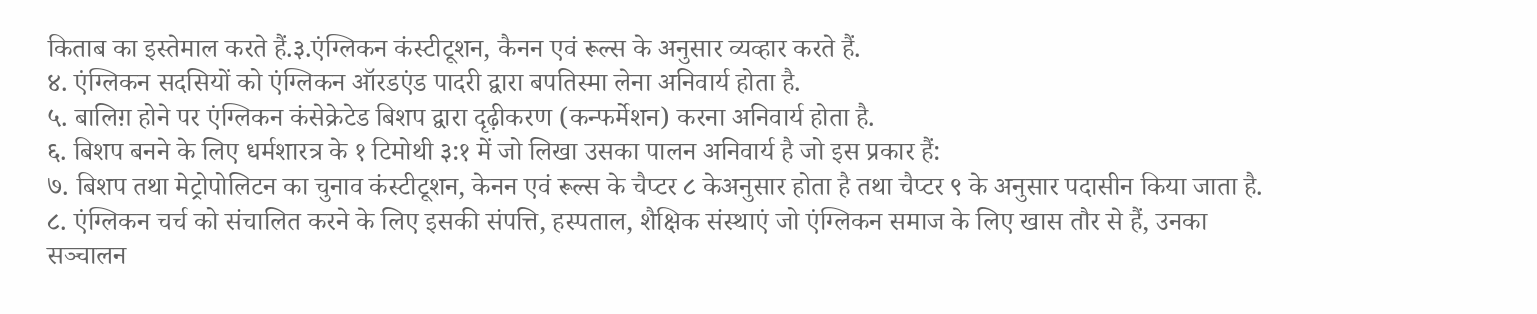किताब का इस्तेमाल करते हैं.३.एंग्लिकन कंस्टीटूशन, कैनन एवं रूल्स के अनुसार व्यव्हार करते हैं.
४. एंग्लिकन सदसियों को एंग्लिकन ऑरडएंड पादरी द्वारा बपतिस्मा लेना अनिवार्य होता है.
५. बालिग़ होने पर एंग्लिकन कंसेक्रेटेड बिशप द्वारा दृढ़ीकरण (कन्फर्मेशन) करना अनिवार्य होता है.
६. बिशप बनने के लिए धर्मशारत्र के १ टिमोथी ३:१ में जो लिखा उसका पालन अनिवार्य है जो इस प्रकार हैं:
७. बिशप तथा मेट्रोपोलिटन का चुनाव कंस्टीटूशन, केनन एवं रूल्स के चैप्टर ८ केअनुसार होता है तथा चैप्टर ९ के अनुसार पदासीन किया जाता है.
८. एंग्लिकन चर्च को संचालित करने के लिए इसकी संपत्ति, हस्पताल, शैक्षिक संस्थाएं जो एंग्लिकन समाज के लिए खास तौर से हैं, उनका सञ्चालन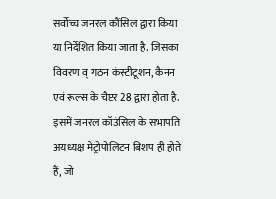सर्वोच्च जनरल कौंसिल द्वारा किया या निर्देशित किया जाता है. जिसका विवरण व् गठन कंस्टीटूशन, कैनन एवं रूल्स के चैप्टर 28 द्वारा होता है. इसमें जनरल कॉउंसिल के सभापति अयध्यक्ष मेट्रोपोलिटन बिशप ही होते हैं, जो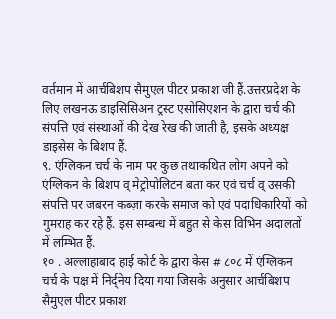वर्तमान में आर्चबिशप सैमुएल पीटर प्रकाश जी हैं.उत्तरप्रदेश के लिए लखनऊ डाइसिसिअन ट्रस्ट एसोसिएशन के द्वारा चर्च की संपत्ति एवं संस्थाओं की देख रेख की जाती है, इसके अध्यक्ष डाइसेस के बिशप हैं.
९. एंग्लिकन चर्च के नाम पर कुछ तथाकथित लोग अपने को एंग्लिकन के बिशप व् मेट्रोपोलिटन बता कर एवं चर्च व् उसकी संपत्ति पर जबरन कब्ज़ा करके समाज को एवं पदाधिकारियों को गुमराह कर रहे हैं. इस सम्बन्ध में बहुत से केस विभिन अदालतों में लम्भित हैं.
१० . अल्लाहाबाद हाई कोर्ट के द्वारा केस # ८०८ में एंग्लिकन चर्च के पक्ष में निर्द्नेय दिया गया जिसके अनुसार आर्चबिशप सैमुएल पीटर प्रकाश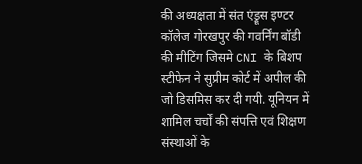की अध्यक्षता में संत एंड्रूस इण्टर कॉलेज गोरखपुर की गवर्निंग बॉडी की मीटिंग जिसमे CNI के बिशप स्टीफेन ने सुप्रीम कोर्ट में अपील की जो डिसमिस कर दी गयी. यूनियन में शामिल चर्चों की संपत्ति एवं शिक्षण संस्थाओं के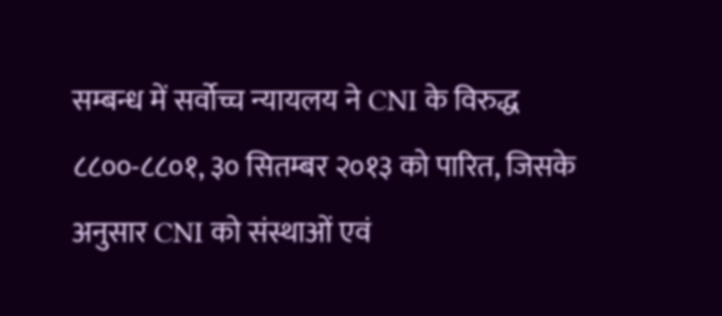सम्बन्ध में सर्वोच्च न्यायलय ने CNI के विरुद्ध ८८००-८८०१, ३० सितम्बर २०१३ को पारित, जिसके अनुसार CNI को संस्थाओं एवं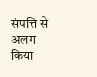संपत्ति से अलग किया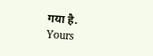गया है.
Yours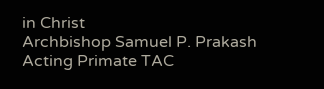in Christ
Archbishop Samuel P. Prakash
Acting Primate TAC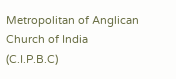Metropolitan of Anglican Church of India (C.I.P.B.C)